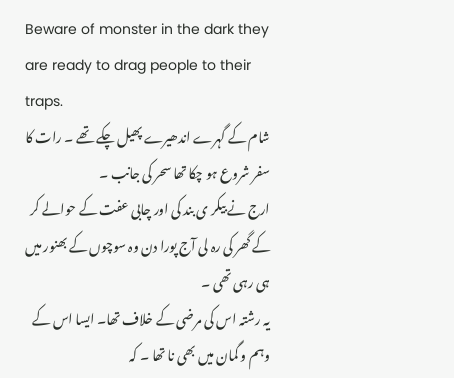Beware of monster in the dark they are ready to drag people to their traps.
شام کے گہرے اندھیرے پھیل چکے تھے ۔ رات کا سفر شروع ہو چکا تھا سحر کی جانب ۔
ارج نے بیکر ی بند کی اور چابی عفت کے حوالے کر کے گھر کی رہ لی آج پورا دن وہ سوچوں کے بھنور میں ہی رہی تھی ۔
یہ رشتہ اس کی مرضی کے خلاف تھا۔ ایسا اس کے وہم و گمان میں بھی نا تھا ۔ کہ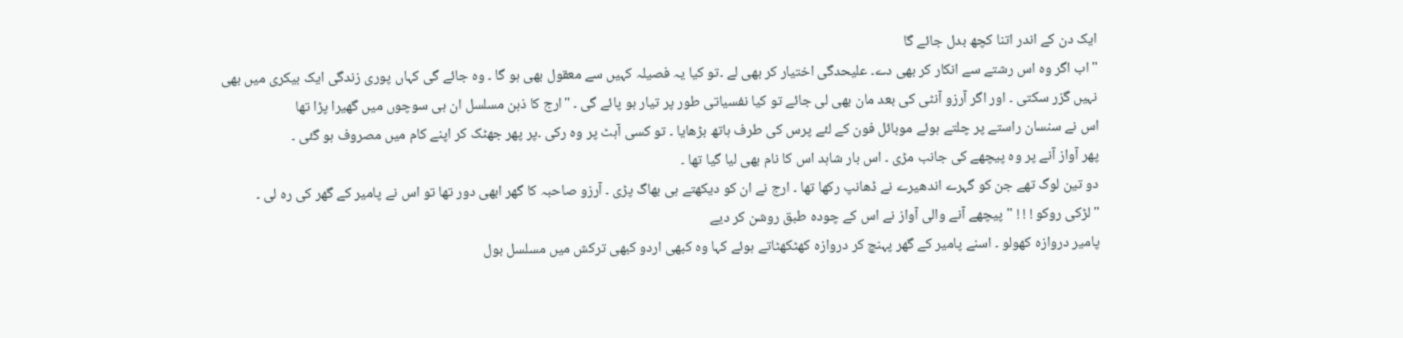ایک دن کے اندر اتنا کچھ بدل جائے گا
"اب اگر وہ اس رشتے سے انکار کر بھی دے۔ علیحدگی اختیار کر بھی لے ۔تو کیا یہ فصیلہ کہیں سے معقول بھی ہو گا ۔ وہ جائے گی کہاں پوری زندگی ایک بیکری میں بھی نہیں گزر سکتی ۔ اور اگر آرزو آنٹی کی بعد مان بھی لی جائے تو کیا نفسیاتی طور پر تیار ہو پائے گی ۔ "ارج کا ذہن مسلسل ان ہی سوچوں میں گھیرا پڑا تھا
اس نے سنسان راستے پر چلتے ہوئے موبائل فون کے لئے پرس کی طرف ہاتھ بڑھایا ۔ تو کسی آہٹ پر وہ رکی ۔پر پھر جھٹک کر اپنے کام میں مصروف ہو گئی ۔
پھر آواز آنے پر وہ پیچھے کی جانب مڑی ۔ اس بار شاہد اس کا نام بھی لیا گیا تھا ۔
دو تین لوگ تھے جن کو گہرے اندھیرے نے ڈھانپ رکھا تھا ۔ ارج نے ان کو دیکھتے ہی بھاگ پڑی ۔ آرزو صاحبہ کا گھر ابھی دور تھا تو اس نے پامیر کے گھر کی رہ لی ۔
"لڑکی روکو ! ! ! "پیچھے آنے والی آواز نے اس کے چودہ طبق روشن کر دیے
پامیر دروازہ کھولو ۔ اسنے پامیر کے گھر پہنچ کر دروازہ کھٹکھٹاتے ہوئے کہا وہ کبھی اردو کبھی ترکش میں مسلسل بول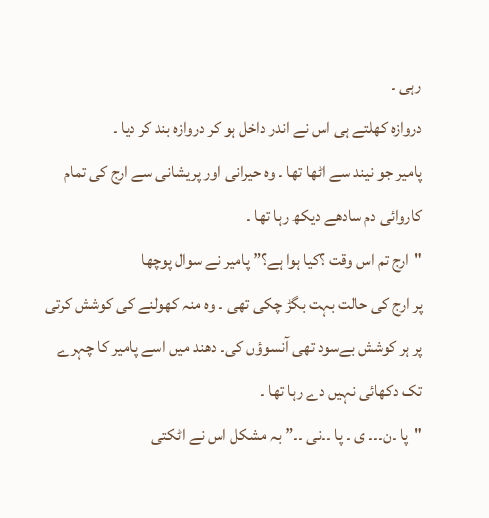رہی ۔
دروازہ کھلتے ہی اس نے اندر داخل ہو کر دروازہ بند کر دیا ۔
پامیر جو نیند سے اٹھا تھا ۔ وہ حیرانی اور پریشانی سے ارج کی تمام کاروائی دم سادھے دیکھ رہا تھا ۔
"ارج تم اس وقت ؟کیا ہوا ہے؟” پامیر نے سوال پوچھا
پر ارج کی حالت بہت بگڑ چکی تھی ۔ وہ منہ کھولنے کی کوشش کرتی پر ہر کوشش بےسود تھی آنسوؤں کی۔ دھند میں اسے پامیر کا چہرے تک دکھائی نہیں دے رہا تھا ۔
"پا ۔ن۔۔۔ ی ۔ پا ۔۔نی ۔۔” بہ مشکل اس نے اٹکتی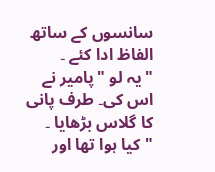سانسوں کے ساتھ الفاظ ادا کئے ۔
"یہ لو "پامیر نے اس کی۔ طرف پانی کا گلاس بڑھایا ۔
"کیا ہوا تھا اور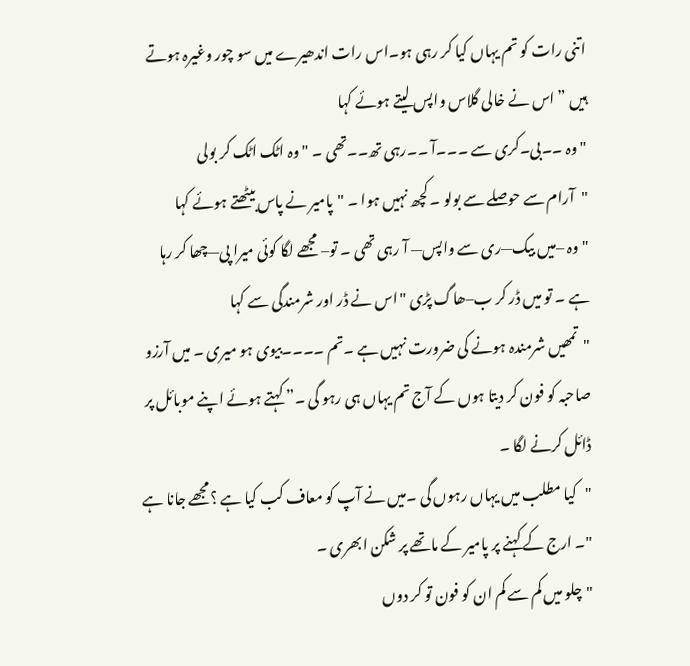اتنی رات کو تم یہاں کیا کر رہی ہو۔اس رات اندھیرے میں سو چور وغیرہ ہوتے ہیں ” اس نے خالی گلاس واپس لیتے ہوئے کہا
"وہ ۔۔بی۔کری سے ۔۔۔آ ۔۔رہی تھ۔۔تھی ۔ "وہ اٹک اٹک کر بولی
"آرام سے حوصلے سے بولو ۔ کچھ نہیں ہوا ۔ "پامیر نے پاس بیٹھتے ہوئے کہا
"وہ –میں بیک—ری سے واپس— آ رہی تھی ۔ تو– مجھے لگا کوئی میرا پی—چھا کر رہا ہے ۔ تو میں ڈر کر ب–ھاگ پڑی "اس نے ڈر اور شرمندگی سے کہا
"تمھیں شرمندہ ہونے کی ضرورت نہیں ہے ۔تم ۔۔۔۔بیوی ہو میری ۔ میں آرزو صاحبہ کو فون کر دیتا ہوں کے آج تم یہاں ہی رہو گی ۔” کہتے ہوئے اپنے موبائل پر ڈائل کرنے لگا ۔
"کیا مطلب میں یہاں رہوں گی ۔میں نے آپ کو معاف کب کیا ہے ؟مجھے جانا ہے "۔ ارج کے کہنے پر پامیر کے ماتھے پر شکن ابھری ۔
"چلو میں کم سے کم ان کو فون تو کر دوں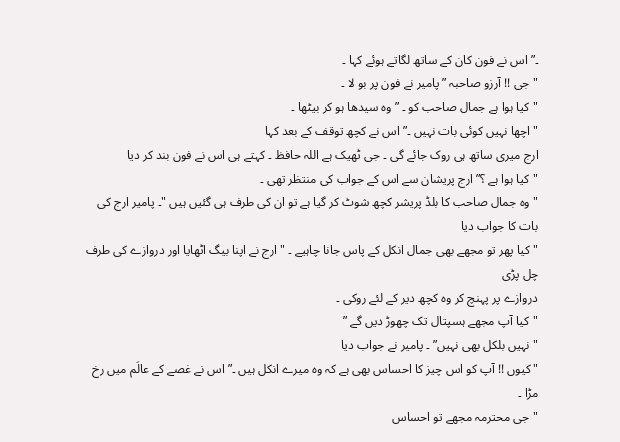۔” اس نے فون کان کے ساتھ لگاتے ہوئے کہا ۔
"جی !! آرزو صاحبہ ” پامیر نے فون پر بو لا ۔
"کیا ہوا ہے جمال صاحب کو ۔ ” وہ سیدھا ہو کر بیٹھا ۔
"اچھا نہیں کوئی بات نہیں ۔” اس نے کچھ توقف کے بعد کہا
ارج میری ساتھ ہی روک جائے گی ۔ جی ٹھیک ہے اللہ حافظ ۔ کہتے ہی اس نے فون بند کر دیا
"کیا ہوا ہے ؟” ارج پریشان سے اس کے جواب کی منتظر تھی ۔
"وہ جمال صاحب کا بلڈ پریشر کچھ شوٹ کر گیا ہے تو ان کی طرف ہی گئیں ہیں "۔ پامیر ارج کی بات کا جواب دیا
"کیا پھر تو مجھے بھی جمال انکل کے پاس جانا چاہیے ۔ "ارج نے اپنا بیگ اٹھایا اور دروازے کی طرف چل پڑی
دروازے پر پہنچ کر وہ کچھ دیر کے لئے روکی ۔
"کیا آپ مجھے ہسپتال تک چھوڑ دیں گے ”
"نہیں بلکل بھی نہیں” ۔ پامیر نے جواب دیا
"کیوں !! آپ کو اس چیز کا احساس بھی ہے کہ وہ میرے انکل ہیں ۔” اس نے غصے کے عالَم میں رخ مڑا ۔
"جی محترمہ مجھے تو احساس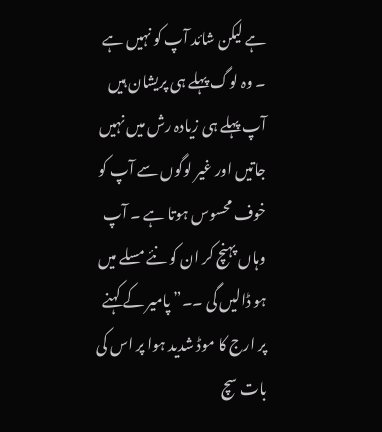ہے لیکن شائد آپ کو نہیں ہے ۔ وہ لوگ پہلے ہی پریشان ہیں آپ پہلے ہی زیادہ رش میں نہیں جاتیں اور غیر لوگوں سے آپ کو خوف محسوس ہوتا ہے ۔ آپ وہاں پہنچ کر ان کو نئے مسلے میں ہو ڈالیں گی ۔۔” پامیر کے کہنے پر ارج کا موڈ شدید ہوا پر اس کی بات سچ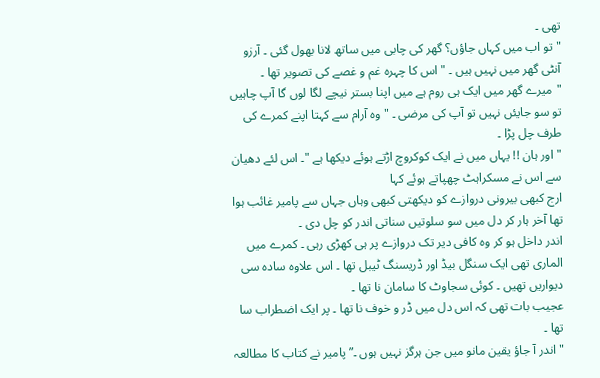تھی ۔
"تو اب میں کہاں جاؤں؟ گھر کی چابی میں ساتھ لانا بھول گئی ۔ آرزو آنٹی گھر میں نہیں ہیں ۔ "اس کا چہرہ غم و غصے کی تصویر تھا ۔
"میرے گھر میں ایک ہی روم ہے میں اپنا بستر نیچے لگا لوں گا آپ چاہیں تو سو جایئں نہیں تو آپ کی مرضی ۔ "وہ آرام سے کہتا اپنے کمرے کی طرف چل پڑا ۔
"اور ہان !! یہاں میں نے ایک کوکروچ اڑتے ہوئے دیکھا ہے "۔ اس لئے دھیان سے اس نے مسکراہٹ چھپاتے ہوئے کہا
ارج کبھی بیرونی دروازے کو دیکھتی کبھی وہاں جہاں سے پامیر غائب ہوا تھا آخر ہار کر دل میں سو سلوتیں سناتی اندر کو چل دی ۔
اندر داخل ہو کر وہ کافی دیر تک دروازے پر ہی کھڑی رہی ۔ کمرے میں الماری تھی ایک سنگل بیڈ اور ڈریسنگ ٹیبل تھا ۔ اس علاوہ سادہ سی دیواریں تھیں ۔ کوئی سجاوٹ کا سامان نا تھا ۔
عجیب بات تھی کہ اس دل میں ڈر و خوف نا تھا ۔ پر ایک اضطراب سا تھا ۔
"اندر آ جاؤ یقین مانو میں جن ہرگز نہیں ہوں ۔” پامیر نے کتاب کا مطالعہ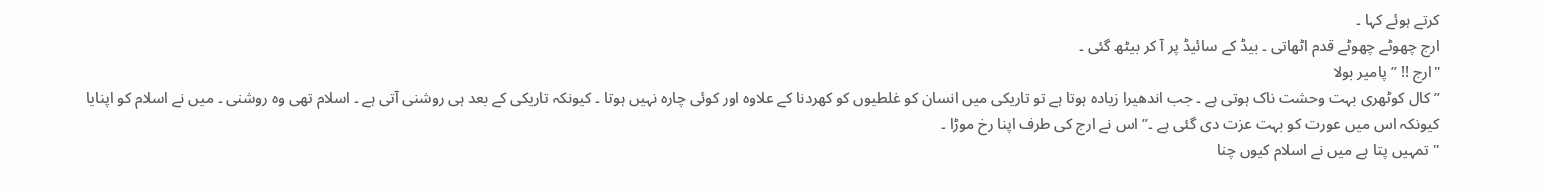کرتے ہوئے کہا ۔
ارج چھوٹے چھوٹے قدم اٹھاتی ۔ بیڈ کے سائیڈ پر آ کر بیٹھ گئی ۔
"ارج !! ” پامیر بولا
” کال کوٹھری بہت وحشت ناک ہوتی ہے ۔ جب اندھیرا زیادہ ہوتا ہے تو تاریکی میں انسان کو غلطیوں کو کھردنا کے علاوہ اور کوئی چارہ نہیں ہوتا ۔ کیونکہ تاریکی کے بعد ہی روشنی آتی ہے ۔ اسلام تھی وہ روشنی ۔ میں نے اسلام کو اپنایا کیونکہ اس میں عورت کو بہت عزت دی گئی ہے ۔” اس نے ارج کی طرف اپنا رخ موڑا ۔
"تمہیں پتا ہے میں نے اسلام کیوں چنا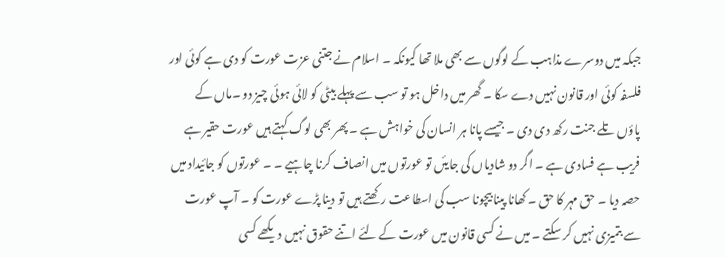جبکہ میں دوسرے مذاہب کے لوگوں سے بھی ملا تھا کیونکہ ۔ اسلام نے جتنی عزت عورت کو دی ہے کوئی اور فلسفہ کوئی اور قانون نہیں دے سکا ۔ گھر میں داخل ہو تو سب سے پہلے بیٹی کو لائی ہوئی چیز دو ۔ماں کے پاؤں تلے جنت رکھ دی دی ۔ جیسے پانا ہر انسان کی خواہش ہے ۔ پھر بھی لوگ کہتے ہیں عورت حقیر ہے فریب ہے فسادی ہے ۔ اگر دو شادیاں کی جایئں تو عورتوں میں انصاف کرنا چاہیے ۔ ۔ عورتوں کو جائیداد میں حصہ دیا ۔ حق مہر کا حق ۔ کھانا پینا بیچونا سب کی اسطاعت رکھتے ہیں تو دینا پڑے عورت کو ۔ آپ عورت سے بتمیزی نہیں کر سکتے ۔ میں نے کسی قانون میں عورت کے لئے اتنے حقوق نہیں دیکھے کسی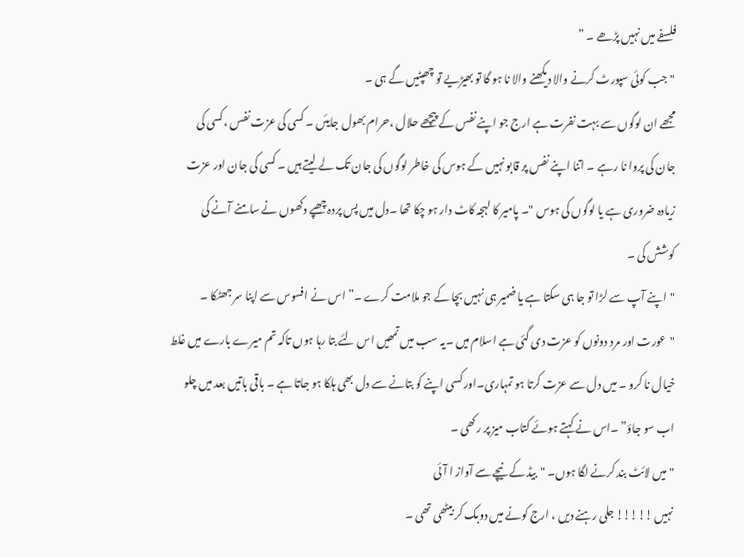فلسفے میں نہیں پڑھے ۔ ”
"جب کوئی سپورٹ کرنے والا دیکھنے والا نا ہو گا تو بھیڑیے تو چھپٹیں گے ہی ۔
مجھے ان لوگوں سے بہت نفرت ہے ارج جو اپنے نفس کے پیچھے حلال ،حرام بھول جایئں ۔ کسی کی عزت نفس ،کسی کی جان کی پروا نا رہے ۔ اتنا اپنے نفس پر قابو نہیں کے ہوس کی خاطر لوگوں کی جان تک لے لیتے ہیں ۔ کسی کی جان اور عزت زیادہ ضروری ہے یا لوگوں کی ہوس "۔ پامیر کا لہجہ کاٹ دار ہو چکا تھا ۔دل میں پس پردہ چھپے دکھوں نے سامنے آنے کی کوشش کی ۔
"اپنے آپ سے لڑا تو جا ہی سکتا ہے یا ضمیر ہی نہیں بچا کے جو ملامت کرے ۔” اس نے افسوس سے اپنا سر جھٹکا ۔
"عورت اور مرد دونوں کو عزت دی گئی ہے اسلام میں ۔یہ سب میں تمھیں اس لئے بتا رہا ہوں تاکہ تم میرے بارے میں غلط خیال نا کرو ۔ میں دل سے عزت کرتا ہو تمہاری۔اور کسی اپنے کو بتانے سے دل بھی ہلکا ہو جاتا ہے ۔ باقی باتیں بعد میں چلو اب سو جاؤ” ۔اس نے کہتے ہوئے کتاب میز پر رکھی ۔
"میں لائٹ بند کرنے لگا ہوں۔ "بیڈ کے نیچے سے آواز ا آئی
نہیں !!!!! جلی رہنے دیں ، ارج کونے میں دوبک کر بیٹھی تھی ۔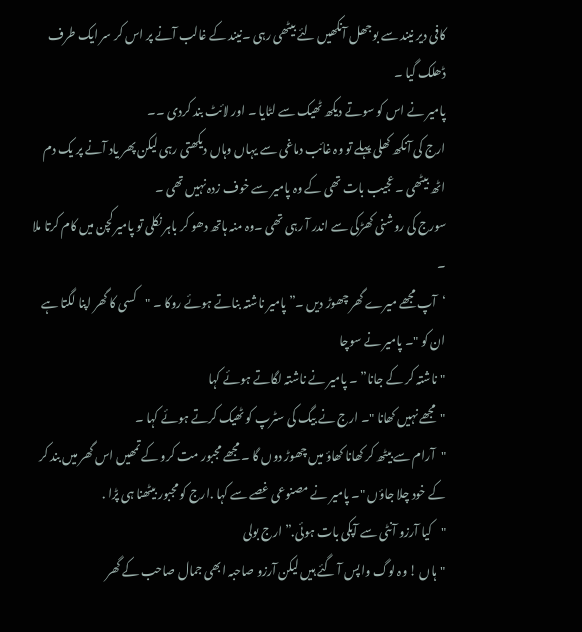کافی دیر نیند سے بوجھل آنکھیں لئے بیٹھی رہی ۔نیند کے غالب آنے پر اس کر سر ایک طرف ڈھلک گیا ۔
پامیر نے اس کو سوتے دیکھ ٹھیک سے لٹایا ۔ اور لائٹ بند کردی ۔۔
ارج کی آنکھ کھلی پہلے تو وہ غائب دماغی سے یہاں وہاں دیکھتی رہی لیکن پھر یاد آنے پر یک دم اٹھ بیٹھی ۔ عجیب بات تھی کے وہ پامیر سے خوف زدہ نہیں تھی ۔
سورج کی روشنی کھڑکی سے اندر آ رہی تھی ۔وہ منہ ہاتھ دھو کر باہر نکلی تو پامیر کچن میں کام کرتا ملا ۔
‘آپ مجھے میرے گھر چھوڑ دیں ۔” پامیر ناشتہ بناتے ہوئے روکا ۔ "کسی کا گھر اپنا لگتا ہے ان کو "۔ پامیر نے سوچا
"ناشتہ کر کے جانا” ۔ پامیر نے ناشتہ لگاتے ہوئے کہا
"مجھے نہیں کھانا "۔ ارج نے بیگ کی سٹرپ کو ٹھیک کرتے ہوئے کہا ۔
"آرام سے بیٹھ کر کھانا کھاؤ میں چھوڑ دوں گا ۔ مجھے مجبور مت کرو کے تمھیں اس گھر میں بند کر کے خود چلا جاؤں "۔ پامیر نے مصنوعی غصے سے کہا .ارج کو مجبور بیٹھنا ہی پڑا .
"کیا آرزو آنٹی سے آپکی بات ہوئی.” ارج بولی
"ہاں ! وہ لوگ واپس آ گئے ہیں لیکن آرزو صاحبہ ابھی جمال صاحب کے گھر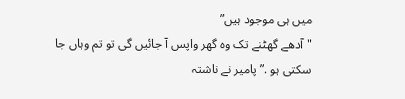میں ہی موجود ہیں”
"آدھے گھٹنے تک وہ گھر واپس آ جائیں گی تو تم وہاں جا سکتی ہو .” پامیر نے ناشتہ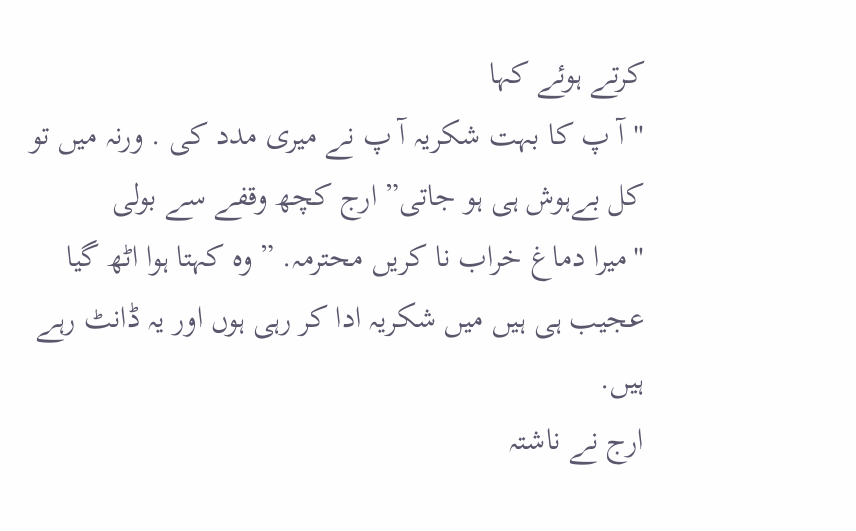کرتے ہوئے کہا
"آ پ کا بہت شکریہ آ پ نے میری مدد کی . ورنہ میں تو کل بےہوش ہی ہو جاتی” ارج کچھ وقفے سے بولی
"میرا دماغ خراب نا کریں محترمہ. ” وہ کہتا ہوا اٹھ گیا
عجیب ہی ہیں میں شکریہ ادا کر رہی ہوں اور یہ ڈانٹ رہے ہیں.
ارج نے ناشتہ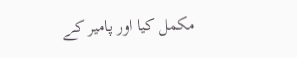مکمل کیا اور پامیر کے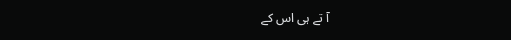آ تے ہی اس کے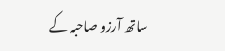ساتھ آرزو صاحبہ کے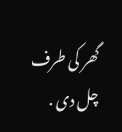گھر کی طرف چل دی .